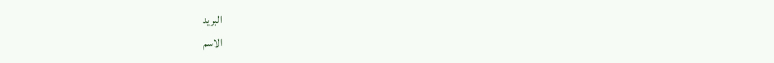البريد
الاسم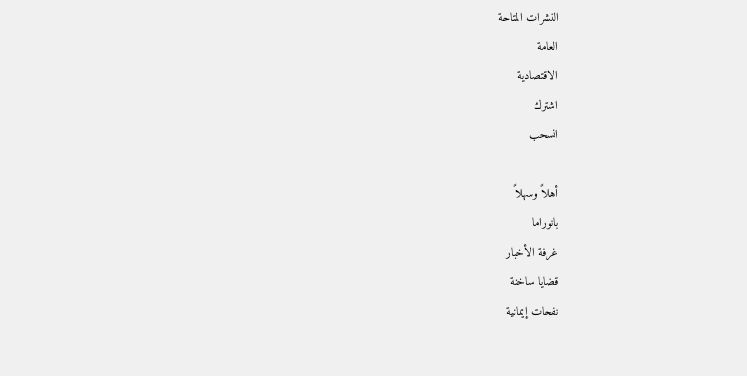النشرات المتاحة
العامة
الاقتصادية
اشترك
انسحب

أهلاً وسهلاً
بانوراما
غرفة الأخبار
قضايا ساخنة
نفحات إيمانية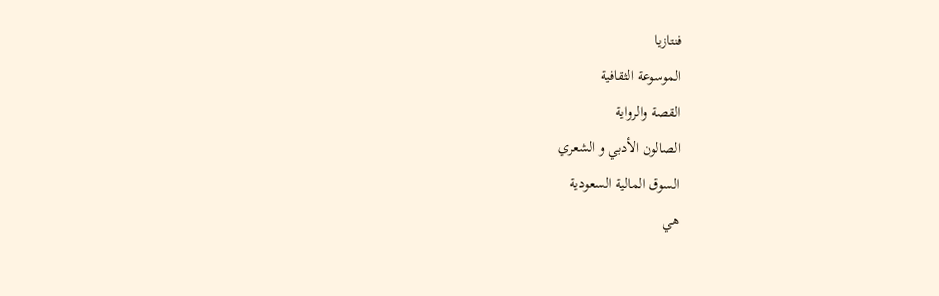فنتازيا
الموسوعة الثقافية
القصة والرواية
الصالون الأدبي و الشعري
السوق المالية السعودية
هي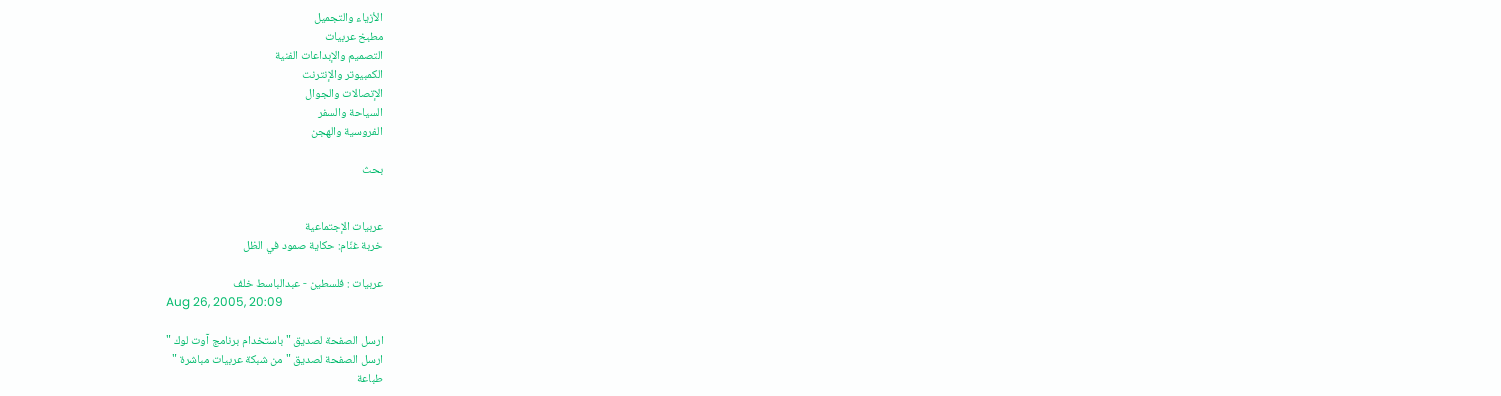الأزياء والتجميل
مطبخ عربيات
التصميم والإبداعات الفنية
الكمبيوتر والإنترنت
الإتصالات والجوال
السياحة والسفر
الفروسية والهجن

بحث


عربيات الإجتماعية
خربة غنّام: حكاية صمود في الظل

عربيات : فلسطين - عبدالباسط خلف
Aug 26, 2005, 20:09

ارسل الصفحة لصديق " باستخدام برنامج آوت لوك "
ارسل الصفحة لصديق " من شبكة عربيات مباشرة "
طباعة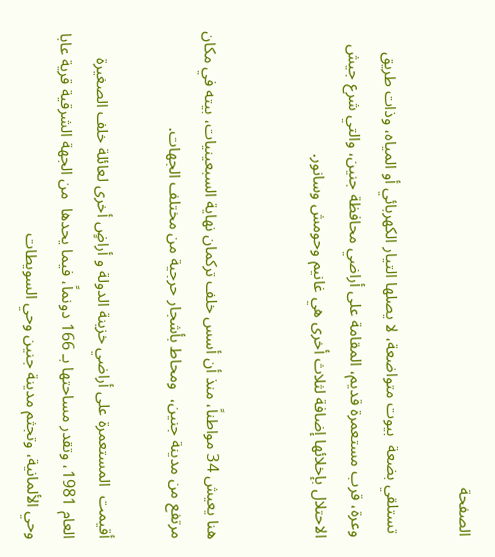الصفحة

 تستلقي بضعة  بيوت متواضعة، لا يصلها التيار الكهربائي أو المياه، وذات طريق وعرة، قرب مستعمرة قديم، المقامة على أراضي محافظة جنين، والتي شرع جيش الاحتلال بإخلائها إضافة لثلاث أخرى هي غانيم وحومش وسانور.


هنا يعيش 34 مواطناً، منذ أن أسس خلف تركمان نهاية السبعينيات، بيته في مكان مرتفع من مدينة جنين،  ومحاط بأشجار حرجية من مختلف الجهات.

أقيمت  المستعمرة على أراضي خزينة الدولة و أراضٍ أخرى لعائلة خلف الصغيرة العام 1981، وتقدر مساحتها بـ 166 دونماً، فيما يحدها  من الجهة الشرقية قرية عابا وحي الألمانية، وتجثم مدينة جنين وحي السويطات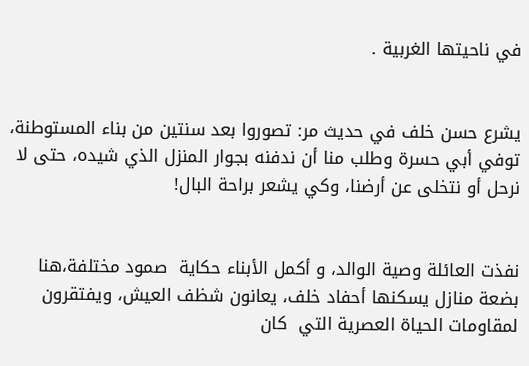في ناحيتها الغربية .


يشرع حسن خلف في حديث مر: تصوروا بعد سنتين من بناء المستوطنة، توفي أبي حسرة وطلب منا أن ندفنه بجوار المنزل الذي شيده، حتى لا نرحل أو نتخلى عن أرضنا، وكي يشعر براحة البال!


نفذت العائلة وصية الوالد، و أكمل الأبناء حكاية  صمود مختلفة،هنا   بضعة منازل يسكنها أحفاد خلف، يعانون شظف العيش، ويفتقرون لمقاومات الحياة العصرية التي  كان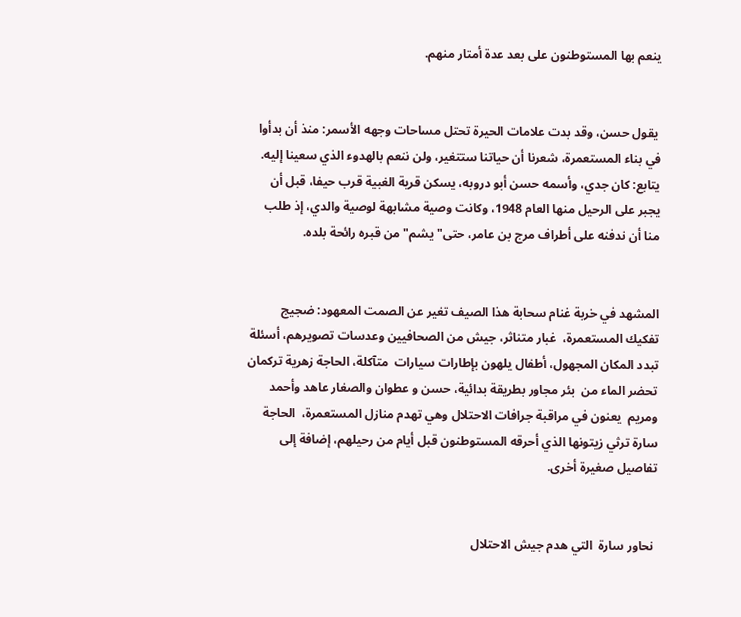ينعم بها المستوطنون على بعد عدة أمتار منهم.


 يقول حسن، وقد بدت علامات الحيرة تحتل مساحات وجهه الأسمر: منذ أن بدأوا في بناء المستعمرة، شعرنا أن حياتنا ستتغير، ولن ننعم بالهدوء الذي سعينا إليه.
يتابع: كان جدي، وأسمه حسن أبو دروبه، يسكن قرية الغبية قرب حيفا، قبل أن يجبر على الرحيل منها العام 1948، وكانت وصية مشابهة لوصية والدي، إذ طلب منا أن ندفنه على أطراف مرج بن عامر، حتى"يشم" من قبره رائحة بلده.


المشهد في خربة غنام سحابة هذا الصيف تغير عن الصمت المعهود: ضجيج تفكيك المستعمرة،  غبار متناثر، جيش من الصحافيين وعدسات تصويرهم، أسئلة تبدد المكان المجهول، أطفال يلهون بإطارات سيارات  متآكلة، الحاجة زهرية تركمان تحضر الماء من  بئر مجاور بطريقة بدائية، حسن و عطوان والصغار عاهد وأحمد ومريم  يعنون في مراقبة جرافات الاحتلال وهي تهدم منازل المستعمرة،  الحاجة سارة ترثي زيتونها الذي أحرقه المستوطنون قبل أيام من رحيلهم، إضافة إلى تفاصيل صغيرة أخرى.


 نحاور سارة  التي هدم جيش الاحتلال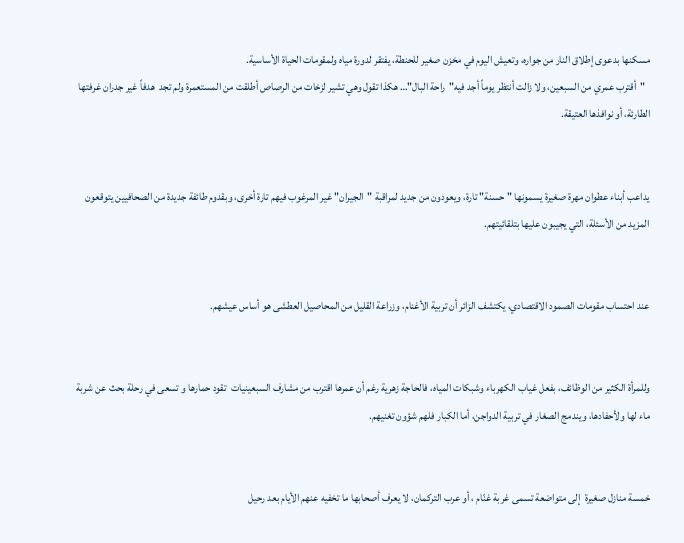مسكنها بدعوى إطلاق النار من جواره، وتعيش اليوم في مخزن صغير للحنطة، يفتقر لدورة مياه ولمقومات الحياة الأساسية.
  "أقترب عمري من السبعين، ولا زالت أنتظر يوماً أجد فيه"راحة البال"… هكذا تقول وهي تشير لزخات من الرصاص أطلقت من المستعمرة ولم تجد  هدفاً غير جدران غرفتها الطارئة، أو نوافذها العتيقة.


يداعب أبناء عطوان مهرة صغيرة يسمونها "حسنة" تارة، ويعودون من جديد لمراقبة "الجيران" غير المرغوب فيهم تارة أخرى، وبقدوم طائفة جديدة من الصحافيين يتوقعون المزيد من الأسئلة، التي يجيبون عليها بتلقائيتهم.


عند احتساب مقومات الصمود الاقتصادي، يكتشف الزائر أن تربية الأغنام، وزراعة القليل من المحاصيل العطشى هو أساس عيشهم.


وللمرأة الكثير من الوظائف، بفعل غياب الكهرباء وشبكات المياه، فالحاجة زهرية رغم أن عمرها اقترب من مشارف السبعينيات  تقود حمارها و تسعى في رحلة بحث عن شربة ماء لها ولأحفادها، ويندمج الصغار في تربية الدواجن، أما الكبار فلهم شؤون تغنيهم.


خمسة منازل صغيرة  إلى متواضعة تسمى غربة غنّام ، أو عرب التركمان، لا يعرف أصحابها ما تخفيه عنهم الأيام بعد رحيل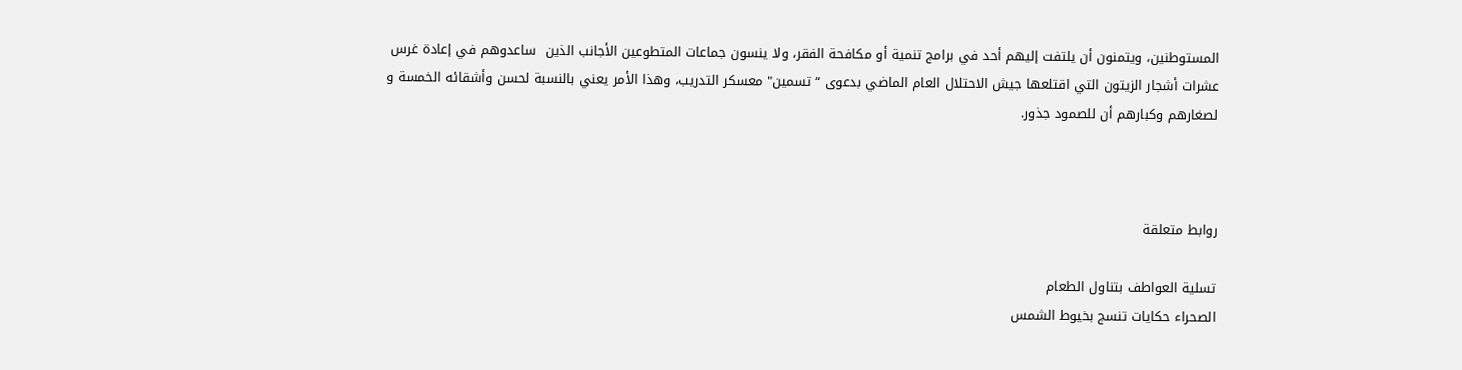المستوطنين، ويتمنون أن يلتفت إليهم أحد في برامج تنمية أو مكافحة الفقر، ولا ينسون جماعات المتطوعين الأجانب الذين  ساعدوهم في إعادة غرس عشرات أشجار الزيتون التي اقتلعها جيش الاحتلال العام الماضي بدعوى “تسمين" معسكر التدريب، وهذا الأمر يعني بالنسبة لحسن وأشقائه الخمسة و لصغارهم وكبارهم أن للصمود جذور.



روابط متعلقة

تسلية العواطف بتناول الطعام
الصحراء حكايات تنسج بخيوط الشمس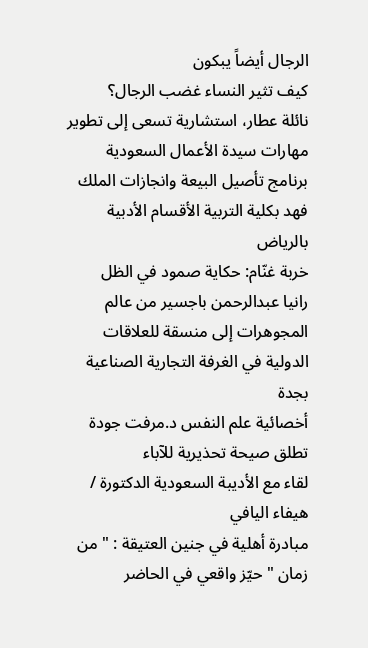الرجال أيضاً يبكون
كيف تثير النساء غضب الرجال؟
نائلة عطار، استشارية تسعى إلى تطوير مهارات سيدة الأعمال السعودية
برنامج تأصيل البيعة وانجازات الملك فهد بكلية التربية الأقسام الأدبية بالرياض
خربة غنّام: حكاية صمود في الظل
رانيا عبدالرحمن باجسير من عالم المجوهرات إلى منسقة للعلاقات الدولية في الغرفة التجارية الصناعية بجدة
أخصائية علم النفس د.مرفت جودة تطلق صيحة تحذيرية للآباء
لقاء مع الأديبة السعودية الدكتورة / هيفاء اليافي
مبادرة أهلية في جنين العتيقة : " من زمان " حيّز واقعي في الحاضر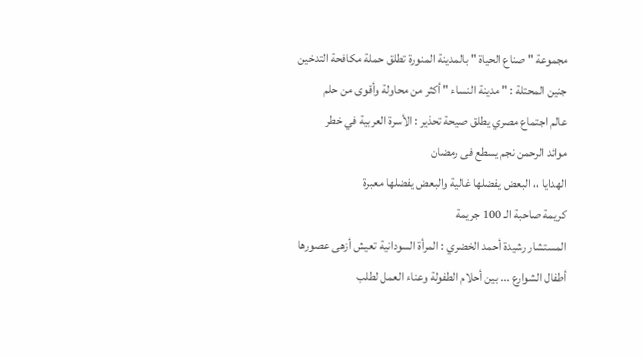مجموعة " صناع الحياة " بالمدينة المنورة تطلق حملة مكافحة التدخين
جنين المحتلة : " مدينة النساء " أكثر من محاولة وأقوى من حلم
عالم اجتماع مصري يطلق صيحة تحذير : الأسرة العربية في خطر
موائد الرحمن نجم يسطع فى رمضان
الهدايا ،، البعض يفضلها غالية والبعض يفضلها معبرة
كريمة صاحبة الـ 100 جريمة
المستشار رشيدة أحمد الخضري : المرأة السودانية تعيش أزهى عصورها
أطفال الشوارع ... بين أحلام الطفولة وعناء العمل لطلب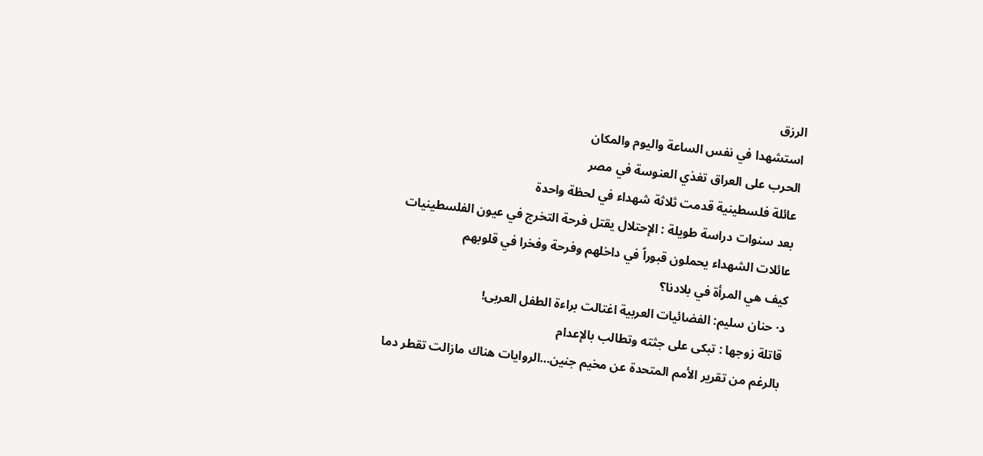الرزق
استشهدا في نفس الساعة واليوم والمكان
الحرب على العراق تغذي العنوسة في مصر
عائلة فلسطينية قدمت ثلاثة شهداء في لحظة واحدة
بعد سنوات دراسة طويلة : الإحتلال يقتل فرحة التخرج في عيون الفلسطينيات
عائلات الشهداء يحملون قبوراً في داخلهم وفرحة وفخرا في قلوبهم
كيف هي المرأة في بلادنا؟
د· حنان سليم: الفضائيات العربية اغتالت براءة الطفل العربى!
قاتلة زوجها : تبكى على جثته وتطالب بالإعدام
بالرغم من تقرير الأمم المتحدة عن مخيم جنين…الروايات هناك مازالت تقطر دما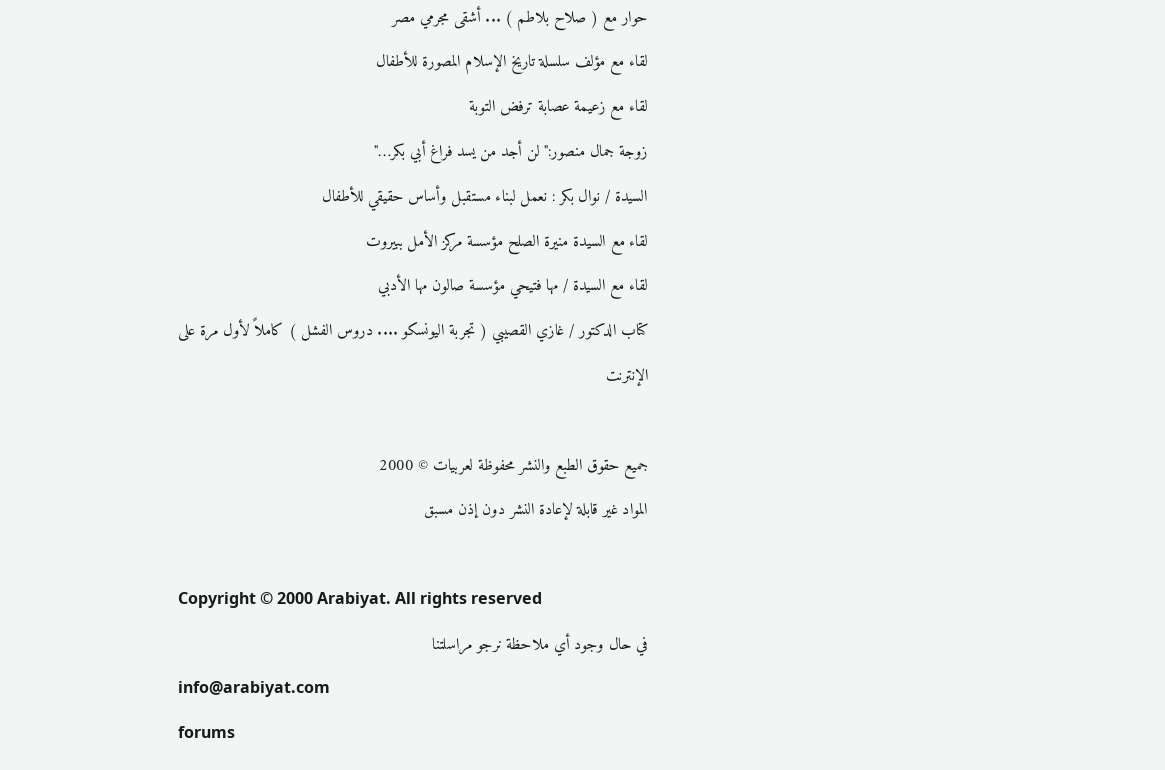حوار مع ( صلاح بلاطم ) ... أشقى مجرمي مصر
لقاء مع مؤلف سلسلة تاريخ الإسلام المصورة للأطفال
لقاء مع زعيمة عصابة ترفض التوبة
زوجة جمال منصور:"لن أجد من يسد فراغ أبي بكر…"
السيدة / نوال بكر : نعمل لبناء مستقبل وأساس حقيقي للأطفال
لقاء مع السيدة منيرة الصلح مؤسسة مركز الأمل ببيروت
لقاء مع السيدة / مها فتيحي مؤسسة صالون مها الأدبي
كتاب الدكتور / غازي القصيبي ( تجربة اليونسكو .... دروس الفشل ) كاملاً لأول مرة على الإنترنت

جميع حقوق الطبع والنشر محفوظة لعربيات © 2000
المواد غير قابلة لإعادة النشر دون إذن مسبق

Copyright © 2000 Arabiyat. All rights reserved
في حال وجود أي ملاحظة نرجو مراسلتنا
info@arabiyat.com
forums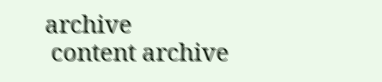archive
 content archive